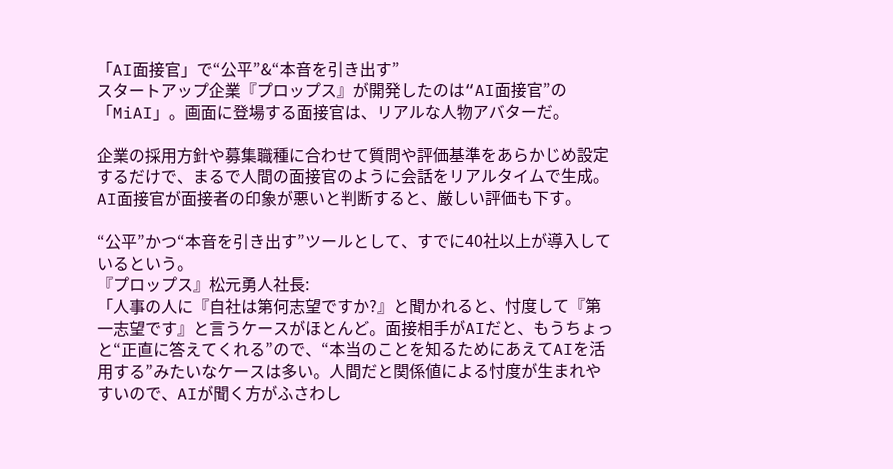「AI面接官」で“公平”&“本音を引き出す”
スタートアップ企業『プロップス』が開発したのは“AI面接官”の「MiAI」。画面に登場する面接官は、リアルな人物アバターだ。

企業の採用方針や募集職種に合わせて質問や評価基準をあらかじめ設定するだけで、まるで人間の面接官のように会話をリアルタイムで生成。AI面接官が面接者の印象が悪いと判断すると、厳しい評価も下す。

“公平”かつ“本音を引き出す”ツールとして、すでに40社以上が導入しているという。
『プロップス』松元勇人社長:
「人事の人に『自社は第何志望ですか?』と聞かれると、忖度して『第一志望です』と言うケースがほとんど。面接相手がAIだと、もうちょっと“正直に答えてくれる”ので、“本当のことを知るためにあえてAIを活用する”みたいなケースは多い。人間だと関係値による忖度が生まれやすいので、AIが聞く方がふさわし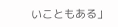いこともある」